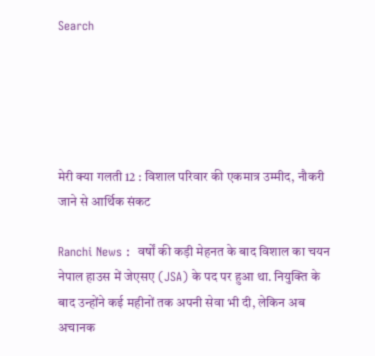Search





मेरी क्या गलती 12 : विशाल परिवार की एकमात्र उम्मीद, नौकरी जाने से आर्थिक संकट

Ranchi News :  वर्षों की कड़ी मेहनत के बाद विशाल का चयन नेपाल हाउस में जेएसए (JSA) के पद पर हुआ था. नियुक्ति के बाद उन्होंने कई महीनों तक अपनी सेवा भी दी, लेकिन अब अचानक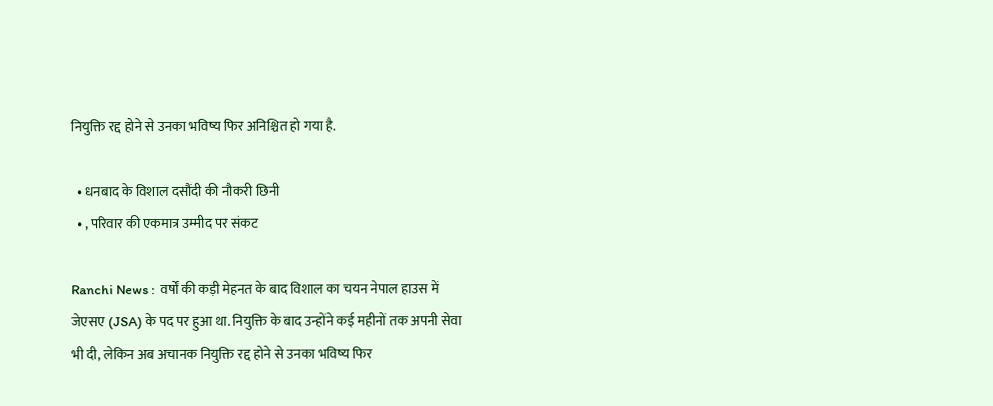नियुक्ति रद्द होने से उनका भविष्य फिर अनिश्चित हो गया है.

  • धनबाद के विशाल दसौंदी की नौकरी छिनी
  • , परिवार की एकमात्र उम्मीद पर संकट

Ranchi News :  वर्षों की कड़ी मेहनत के बाद विशाल का चयन नेपाल हाउस में जेएसए (JSA) के पद पर हुआ था. नियुक्ति के बाद उन्होंने कई महीनों तक अपनी सेवा भी दी, लेकिन अब अचानक नियुक्ति रद्द होने से उनका भविष्य फिर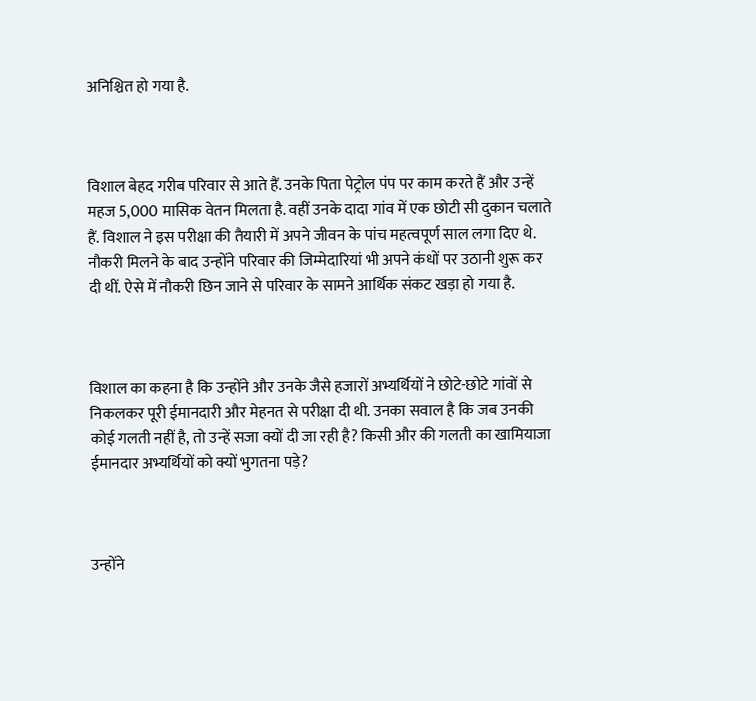अनिश्चित हो गया है.



विशाल बेहद गरीब परिवार से आते हैं. उनके पिता पेट्रोल पंप पर काम करते हैं और उन्हें महज 5,000 मासिक वेतन मिलता है. वहीं उनके दादा गांव में एक छोटी सी दुकान चलाते हैं. विशाल ने इस परीक्षा की तैयारी में अपने जीवन के पांच महत्वपूर्ण साल लगा दिए थे. नौकरी मिलने के बाद उन्होंने परिवार की जिम्मेदारियां भी अपने कंधों पर उठानी शुरू कर दी थीं. ऐसे में नौकरी छिन जाने से परिवार के सामने आर्थिक संकट खड़ा हो गया है.



विशाल का कहना है कि उन्होंने और उनके जैसे हजारों अभ्यर्थियों ने छोटे-छोटे गांवों से निकलकर पूरी ईमानदारी और मेहनत से परीक्षा दी थी. उनका सवाल है कि जब उनकी कोई गलती नहीं है, तो उन्हें सजा क्यों दी जा रही है? किसी और की गलती का खामियाजा ईमानदार अभ्यर्थियों को क्यों भुगतना पड़े?



उन्होंने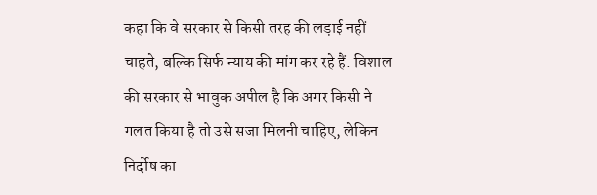कहा कि वे सरकार से किसी तरह की लड़ाई नहीं चाहते, बल्कि सिर्फ न्याय की मांग कर रहे हैं. विशाल की सरकार से भावुक अपील है कि अगर किसी ने गलत किया है तो उसे सजा मिलनी चाहिए, लेकिन निर्दोष का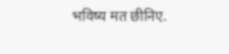भविष्य मत छीनिए.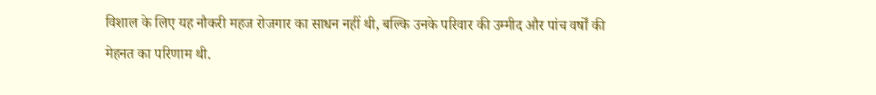विशाल के लिए यह नौकरी महज रोजगार का साधन नहीं थी, बल्कि उनके परिवार की उम्मीद और पांच वर्षों की मेहनत का परिणाम थी.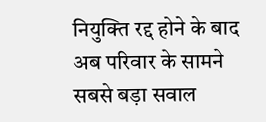नियुक्ति रद्द होने के बाद अब परिवार के सामने सबसे बड़ा सवाल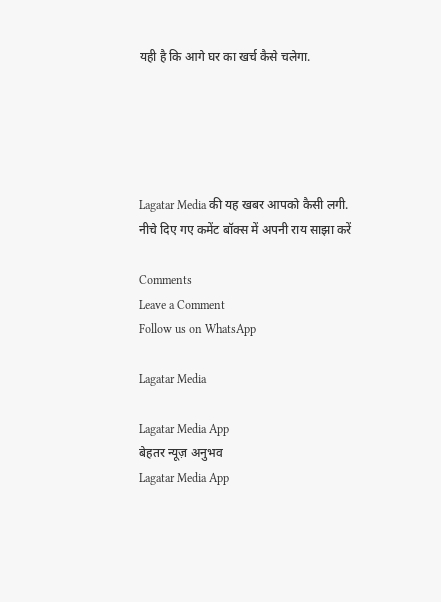यही है कि आगे घर का खर्च कैसे चलेगा.





Lagatar Media की यह खबर आपको कैसी लगी. नीचे दिए गए कमेंट बॉक्स में अपनी राय साझा करें

Comments
Leave a Comment
Follow us on WhatsApp

Lagatar Media

Lagatar Media App
बेहतर न्यूज़ अनुभव
Lagatar Media App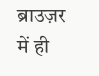ब्राउज़र में ही